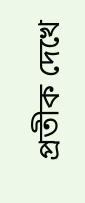প্রতীক দেখে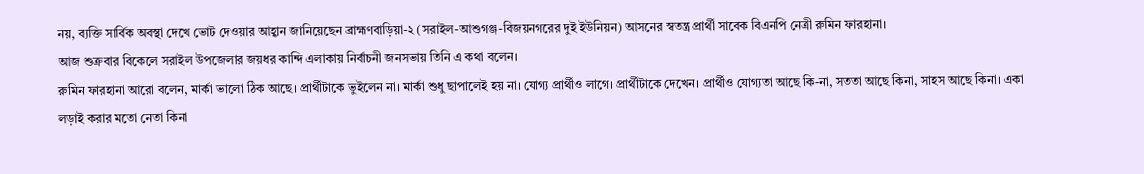নয়, ব্যক্তি সার্বিক অবস্থা দেখে ভোট দেওয়ার আহ্বান জানিয়েছেন ব্রাহ্মণবাড়িয়া-২ (সরাইল-আশুগঞ্জ-বিজয়নগরের দুই ইউনিয়ন) আসনের স্বতন্ত্র প্রার্থী সাবেক বিএনপি নেত্রী রুমিন ফারহানা।
আজ শুক্রবার বিকেলে সরাইল উপজেলার জয়ধর কান্দি এলাকায় নির্বাচনী জনসভায় তিনি এ কথা বলেন।
রুমিন ফারহানা আরো বলেন, মার্কা ভালো ঠিক আছে। প্রার্থীটাকে ভুইলেন না। মার্কা শুধু ছাপালেই হয় না। যোগ্য প্রার্থীও লাগে। প্রার্থীটাকে দেখেন। প্রার্থীও যোগ্যতা আছে কি-না, সততা আছে কিনা, সাহস আছে কিনা। একা লড়াই করার মতো নেতা কিনা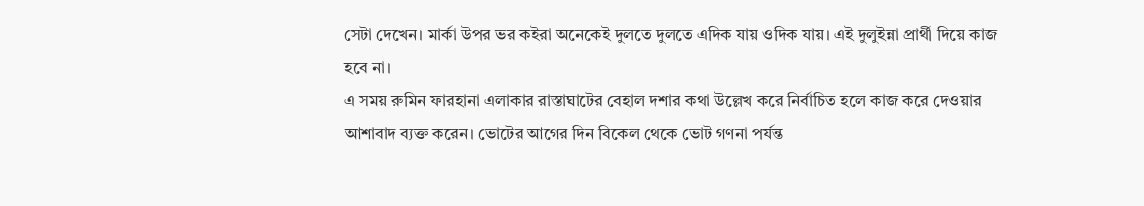সেটা দেখেন। মার্কা উপর ভর কইরা অনেকেই দুলতে দুলতে এদিক যায় ওদিক যায়। এই দুলুইন্না প্রার্থী দিয়ে কাজ হবে না।
এ সময় রুমিন ফারহানা এলাকার রাস্তাঘাটের বেহাল দশার কথা উল্লেখ করে নির্বাচিত হলে কাজ করে দেওয়ার আশাবাদ ব্যক্ত করেন। ভোটের আগের দিন বিকেল থেকে ভোট গণনা পর্যন্ত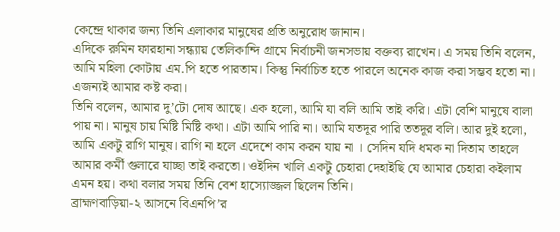কেন্দ্রে থাকার জন্য তিনি এলাকার মানুষের প্রতি অনুরোধ জানান।
এদিকে রুমিন ফারহানা সন্ধ্যায় তেলিকান্দি গ্রামে নির্বাচনী জনসভায় বক্তব্য রাখেন। এ সময় তিনি বলেন, আমি মহিলা কোটায় এম.পি হতে পারতাম। কিন্তু নির্বাচিত হতে পারলে অনেক কাজ করা সম্ভব হতো না। এজন্যই আমার কষ্ট করা।
তিনি বলেন, আমার দু’টো দোষ আছে। এক হলো, আমি যা বলি আমি তাই করি। এটা বেশি মানুষে বালা পায় না। মানুষ চায় মিষ্টি মিষ্টি কথা। এটা আমি পারি না। আমি যতদূর পারি ততদূর বলি। আর দুই হলো, আমি একটু রাগি মানুষ। রাগি না হলে এদেশে কাম করন যায় না । সেদিন যদি ধমক না দিতাম তাহলে আমার কর্মী গুলারে যাচ্ছা তাই করতো। ওইদিন খালি একটু চেহারা দেহাইছি যে আমার চেহারা কইলাম এমন হয়। কথা বলার সময় তিনি বেশ হাস্যোজ্জল ছিলেন তিনি।
ব্রাহ্মণবাড়িয়া-২ আসনে বিএনপি’র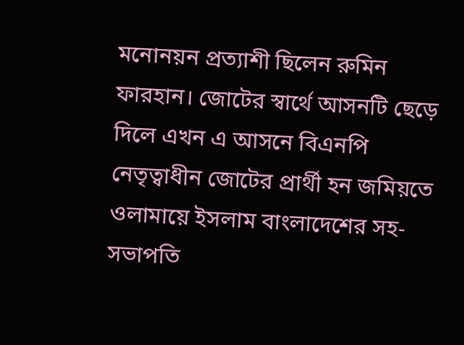মনোনয়ন প্রত্যাশী ছিলেন রুমিন ফারহান। জোটের স্বার্থে আসনটি ছেড়ে দিলে এখন এ আসনে বিএনপি নেতৃত্বাধীন জোটের প্রার্থী হন জমিয়তে ওলামায়ে ইসলাম বাংলাদেশের সহ-সভাপতি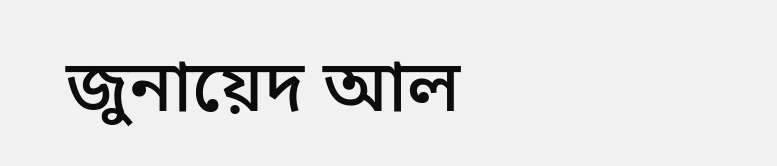জুনায়েদ আল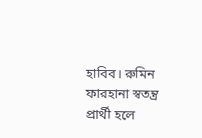হাবিব। রুমিন ফারহানা স্বতন্ত্র প্রার্থী হলে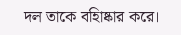দল তাকে বহিাষ্কার করে।